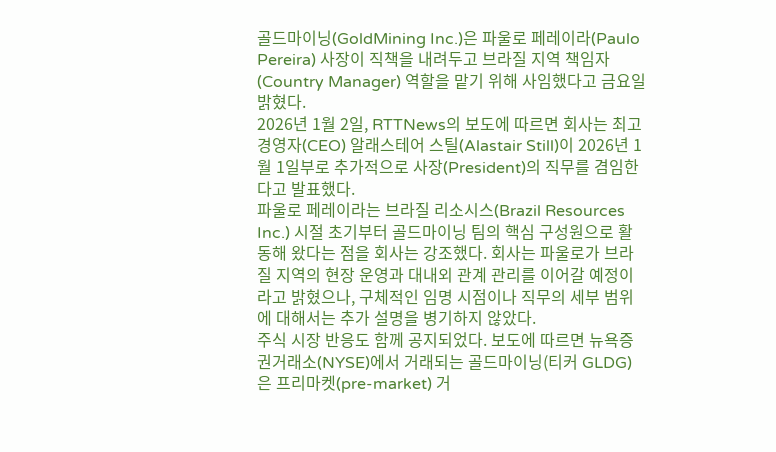골드마이닝(GoldMining Inc.)은 파울로 페레이라(Paulo Pereira) 사장이 직책을 내려두고 브라질 지역 책임자(Country Manager) 역할을 맡기 위해 사임했다고 금요일 밝혔다.
2026년 1월 2일, RTTNews의 보도에 따르면 회사는 최고경영자(CEO) 알래스테어 스틸(Alastair Still)이 2026년 1월 1일부로 추가적으로 사장(President)의 직무를 겸임한다고 발표했다.
파울로 페레이라는 브라질 리소시스(Brazil Resources Inc.) 시절 초기부터 골드마이닝 팀의 핵심 구성원으로 활동해 왔다는 점을 회사는 강조했다. 회사는 파울로가 브라질 지역의 현장 운영과 대내외 관계 관리를 이어갈 예정이라고 밝혔으나, 구체적인 임명 시점이나 직무의 세부 범위에 대해서는 추가 설명을 병기하지 않았다.
주식 시장 반응도 함께 공지되었다. 보도에 따르면 뉴욕증권거래소(NYSE)에서 거래되는 골드마이닝(티커 GLDG)은 프리마켓(pre-market) 거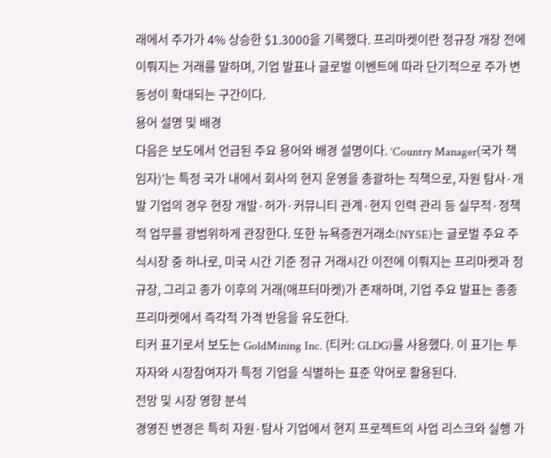래에서 주가가 4% 상승한 $1.3000을 기록했다. 프리마켓이란 정규장 개장 전에 이뤄지는 거래를 말하며, 기업 발표나 글로벌 이벤트에 따라 단기적으로 주가 변동성이 확대되는 구간이다.
용어 설명 및 배경
다음은 보도에서 언급된 주요 용어와 배경 설명이다. ‘Country Manager(국가 책임자)’는 특정 국가 내에서 회사의 현지 운영을 총괄하는 직책으로, 자원 탐사·개발 기업의 경우 현장 개발·허가·커뮤니티 관계·현지 인력 관리 등 실무적·정책적 업무를 광범위하게 관장한다. 또한 뉴욕증권거래소(NYSE)는 글로벌 주요 주식시장 중 하나로, 미국 시간 기준 정규 거래시간 이전에 이뤄지는 프리마켓과 정규장, 그리고 종가 이후의 거래(애프터마켓)가 존재하며, 기업 주요 발표는 종종 프리마켓에서 즉각적 가격 반응을 유도한다.
티커 표기로서 보도는 GoldMining Inc. (티커: GLDG)를 사용했다. 이 표기는 투자자와 시장참여자가 특정 기업을 식별하는 표준 약어로 활용된다.
전망 및 시장 영향 분석
경영진 변경은 특히 자원·탐사 기업에서 현지 프로젝트의 사업 리스크와 실행 가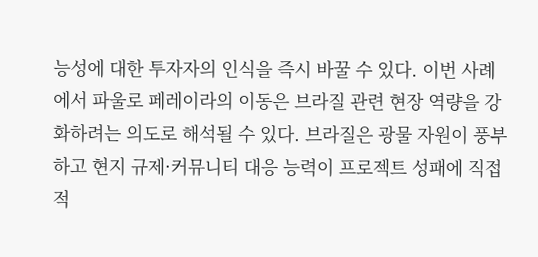능성에 대한 투자자의 인식을 즉시 바꿀 수 있다. 이번 사례에서 파울로 페레이라의 이동은 브라질 관련 현장 역량을 강화하려는 의도로 해석될 수 있다. 브라질은 광물 자원이 풍부하고 현지 규제·커뮤니티 대응 능력이 프로젝트 성패에 직접적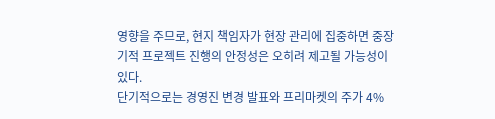영향을 주므로, 현지 책임자가 현장 관리에 집중하면 중장기적 프로젝트 진행의 안정성은 오히려 제고될 가능성이 있다.
단기적으로는 경영진 변경 발표와 프리마켓의 주가 4%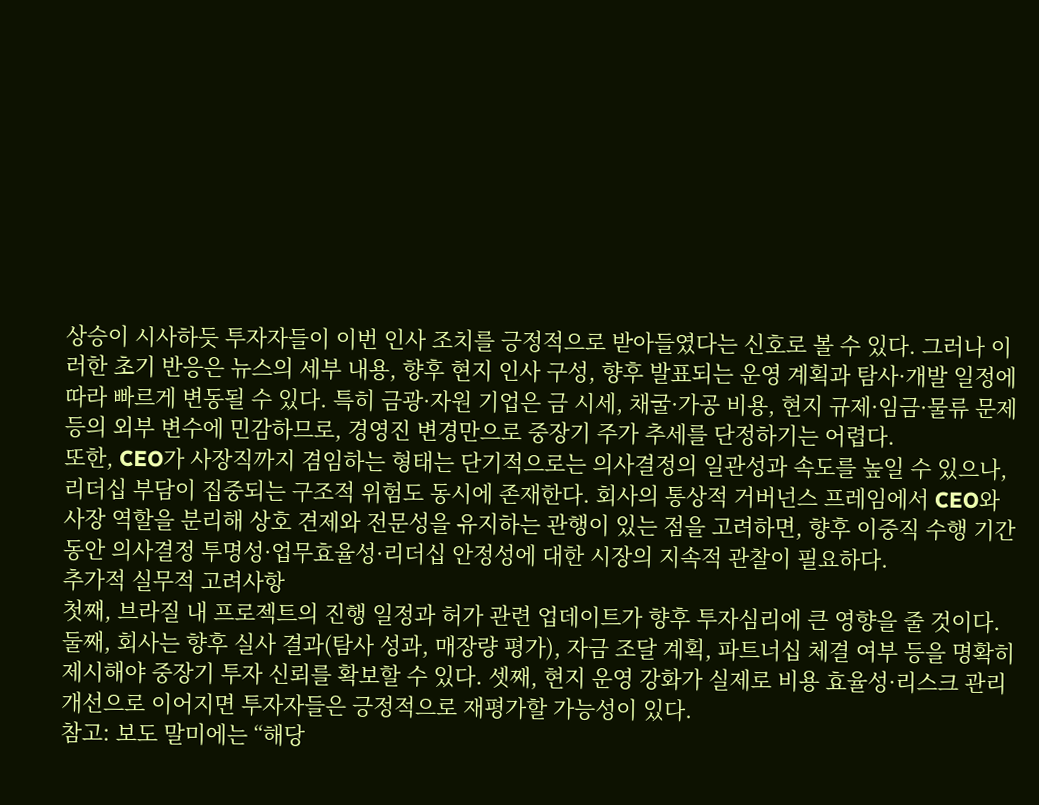상승이 시사하듯 투자자들이 이번 인사 조치를 긍정적으로 받아들였다는 신호로 볼 수 있다. 그러나 이러한 초기 반응은 뉴스의 세부 내용, 향후 현지 인사 구성, 향후 발표되는 운영 계획과 탐사·개발 일정에 따라 빠르게 변동될 수 있다. 특히 금광·자원 기업은 금 시세, 채굴·가공 비용, 현지 규제·임금·물류 문제 등의 외부 변수에 민감하므로, 경영진 변경만으로 중장기 주가 추세를 단정하기는 어렵다.
또한, CEO가 사장직까지 겸임하는 형태는 단기적으로는 의사결정의 일관성과 속도를 높일 수 있으나, 리더십 부담이 집중되는 구조적 위험도 동시에 존재한다. 회사의 통상적 거버넌스 프레임에서 CEO와 사장 역할을 분리해 상호 견제와 전문성을 유지하는 관행이 있는 점을 고려하면, 향후 이중직 수행 기간 동안 의사결정 투명성·업무효율성·리더십 안정성에 대한 시장의 지속적 관찰이 필요하다.
추가적 실무적 고려사항
첫째, 브라질 내 프로젝트의 진행 일정과 허가 관련 업데이트가 향후 투자심리에 큰 영향을 줄 것이다. 둘째, 회사는 향후 실사 결과(탐사 성과, 매장량 평가), 자금 조달 계획, 파트너십 체결 여부 등을 명확히 제시해야 중장기 투자 신뢰를 확보할 수 있다. 셋째, 현지 운영 강화가 실제로 비용 효율성·리스크 관리 개선으로 이어지면 투자자들은 긍정적으로 재평가할 가능성이 있다.
참고: 보도 말미에는 “해당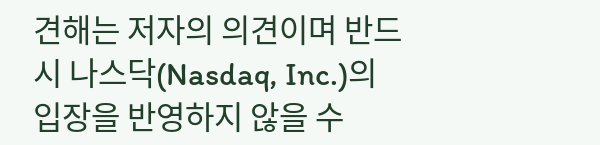견해는 저자의 의견이며 반드시 나스닥(Nasdaq, Inc.)의 입장을 반영하지 않을 수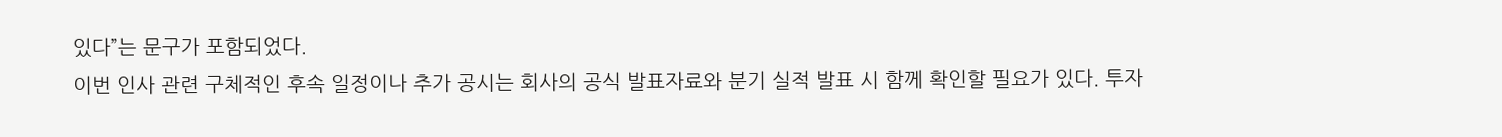있다”는 문구가 포함되었다.
이번 인사 관련 구체적인 후속 일정이나 추가 공시는 회사의 공식 발표자료와 분기 실적 발표 시 함께 확인할 필요가 있다. 투자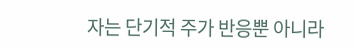자는 단기적 주가 반응뿐 아니라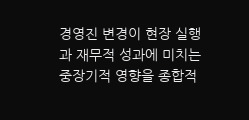경영진 변경이 현장 실행과 재무적 성과에 미치는 중장기적 영향을 종합적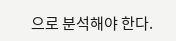으로 분석해야 한다.